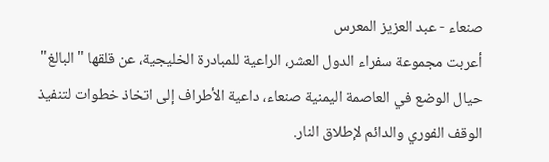صنعاء - عبد العزيز المعرس
أعربت مجموعة سفراء الدول العشر، الراعية للمبادرة الخليجية، عن قلقها "البالغ" حيال الوضع في العاصمة اليمنية صنعاء، داعية الأطراف إلى اتخاذ خطوات لتنفيذ الوقف الفوري والدائم لإطلاق النار.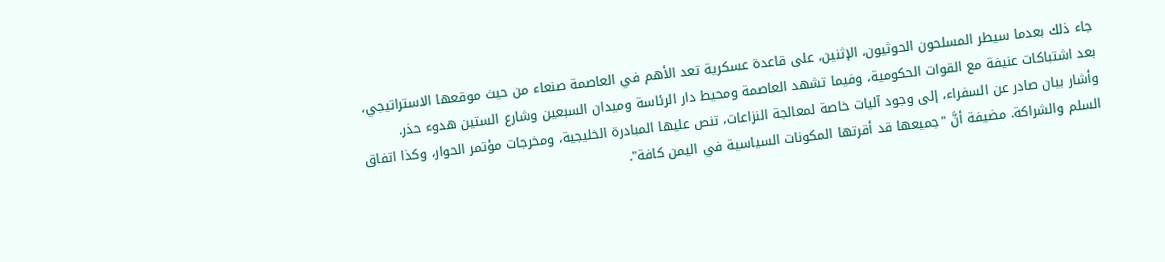جاء ذلك بعدما سيطر المسلحون الحوثيون، الإثنين، على قاعدة عسكرية تعد الأهم في العاصمة صنعاء من حيث موقعها الاستراتيجي، بعد اشتباكات عنيفة مع القوات الحكومية، وفيما تشهد العاصمة ومحيط دار الرئاسة وميدان السبعين وشارع الستين هدوء حذر.
وأشار بيان صادر عن السفراء، إلى وجود آليات خاصة لمعالجة النزاعات، تنص عليها المبادرة الخليجية، ومخرجات مؤتمر الحوار، وكذا اتفاق السلم والشراكة. مضيفة أنَّ "جميعها قد أقرتها المكونات السياسية في اليمن كافة".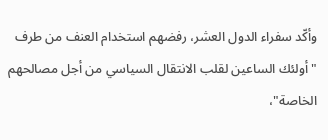وأكّد سفراء الدول العشر، رفضهم استخدام العنف من طرف "أولئك الساعين لقلب الانتقال السياسي من أجل مصالحهم الخاصة"،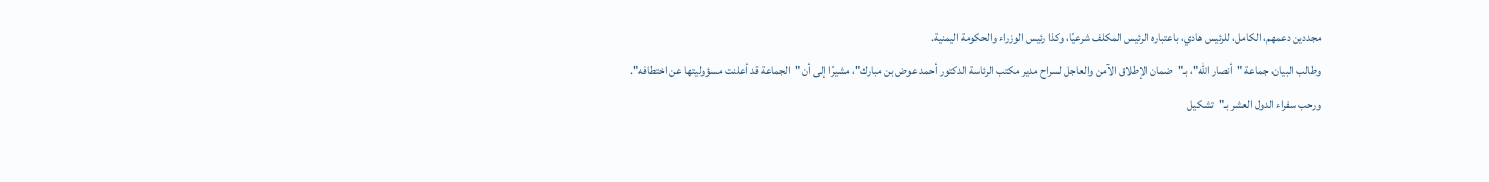مجددين دعمهم، الكامل، للرئيس هادي، باعتباره الرئيس المكلف شرعيًا، وكذا رئيس الوزراء والحكومة اليمنية.
وطالب البيان، جماعة "أنصار الله"، بـ"ضمان الإطلاق الآمن والعاجل لسراح مدير مكتب الرئاسة الدكتور أحمد عوض بن مبارك"، مشيرًا إلى أن "الجماعة قد أعلنت مسؤوليتها عن اختطافه".
ورحب سفراء الدول العشر بـ"تشكيل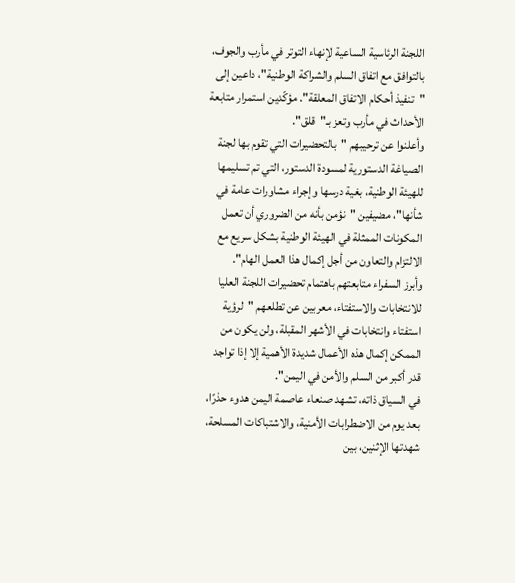اللجنة الرئاسية الساعية لإنهاء التوتر في مأرب والجوف، بالتوافق مع اتفاق السلم والشراكة الوطنية"، داعين إلى "تنفيذ أحكام الاتفاق المعلقة". مؤكّدين استمرار متابعة الأحداث في مأرب وتعز بـ"قلق".
وأعلنوا عن ترحيبهم "بالتحضيرات التي تقوم بها لجنة الصياغة الدستورية لمسودة الدستور، التي تم تسليمها للهيئة الوطنية، بغية درسها وإجراء مشاورات عامة في شأنها"، مضيفين "نؤمن بأنه من الضروري أن تعمل المكونات الممثلة في الهيئة الوطنية بشكل سريع مع الالتزام والتعاون من أجل إكمال هذا العمل الهام".
وأبرز السفراء متابعتهم باهتمام تحضيرات اللجنة العليا للانتخابات والاستفتاء، معربين عن تطلعهم "لرؤية استفتاء وانتخابات في الأشهر المقبلة، ولن يكون من الممكن إكمال هذه الأعمال شديدة الأهمية إلا إذا تواجد قدر أكبر من السلم والأمن في اليمن".
في السياق ذاته، تشهد صنعاء عاصمة اليمن هدوء حذرًا، بعد يوم من الاضطرابات الأمنية، والاشتباكات المسلحة، شهدتها الإثنين، بين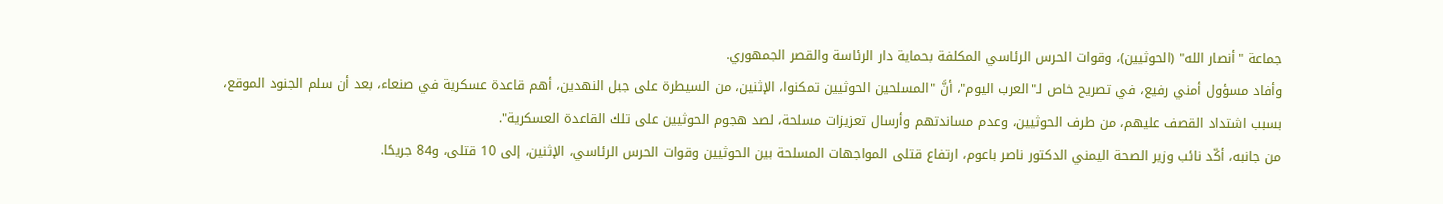جماعة "أنصار الله" (الحوثيين)، وقوات الحرس الرئاسي المكلفة بحماية دار الرئاسة والقصر الجمهوري.
وأفاد مسؤول أمني رفيع، في تصريح خاص لـ"العرب اليوم"، أنَّ "المسلحين الحوثيين تمكنوا، الإثنين، من السيطرة على جبل النهدين، أهم قاعدة عسكرية في صنعاء، بعد أن سلم الجنود الموقع، بسبب اشتداد القصف عليهم، من طرف الحوثيين، وعدم مساندتهم وأرسال تعزيزات مسلحة، لصد هجوم الحوثيين على تلك القاعدة العسكرية".
من جانبه، أكّد نائب وزير الصحة اليمني الدكتور ناصر باعوم، ارتفاع قتلى المواجهات المسلحة بين الحوثيين وقوات الحرس الرئاسي، الإثنين، إلى 10 قتلى، و84 جريحًا.